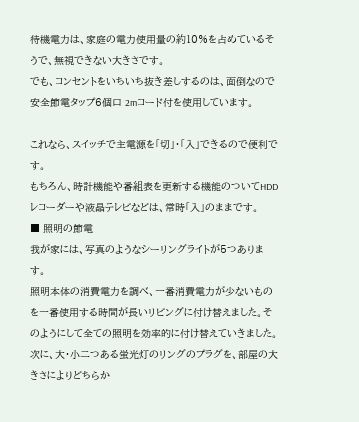待機電力は、家庭の電力使用量の約10%を占めているそうで、無視できない大きさです。
でも、コンセントをいちいち抜き差しするのは、面倒なので安全節電タップ6個口 2mコード付を使用しています。

これなら、スイッチで主電源を「切」・「入」できるので便利です。
もちろん、時計機能や番組表を更新する機能のついてHDDレコーダーや液晶テレビなどは、常時「入」のままです。
■ 照明の節電
我が家には、写真のようなシーリングライトが5つあります。
照明本体の消費電力を調べ、一番消費電力が少ないものを一番使用する時間が長いリビングに付け替えました。そのようにして全ての照明を効率的に付け替えていきました。
次に、大・小二つある蛍光灯のリングのプラグを、部屋の大きさによりどちらか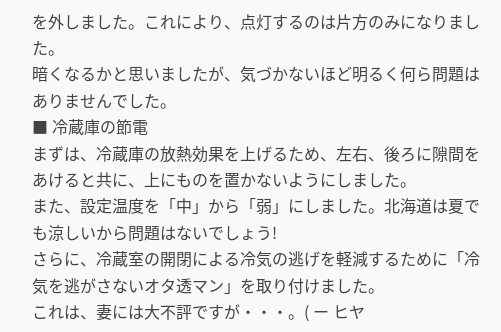を外しました。これにより、点灯するのは片方のみになりました。
暗くなるかと思いましたが、気づかないほど明るく何ら問題はありませんでした。
■ 冷蔵庫の節電
まずは、冷蔵庫の放熱効果を上げるため、左右、後ろに隙間をあけると共に、上にものを置かないようにしました。
また、設定温度を「中」から「弱」にしました。北海道は夏でも涼しいから問題はないでしょう!
さらに、冷蔵室の開閉による冷気の逃げを軽減するために「冷気を逃がさないオタ透マン」を取り付けました。
これは、妻には大不評ですが・・・。( ー ヒヤ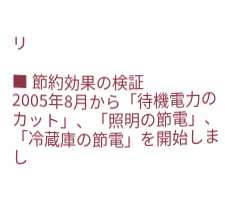リ

■ 節約効果の検証
2005年8月から「待機電力のカット」、「照明の節電」、「冷蔵庫の節電」を開始しまし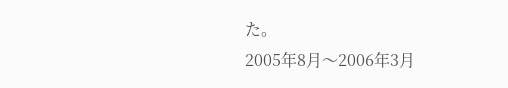た。
2005年8月〜2006年3月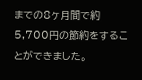までの8ヶ月間で約5,700円の節約をすることができました。